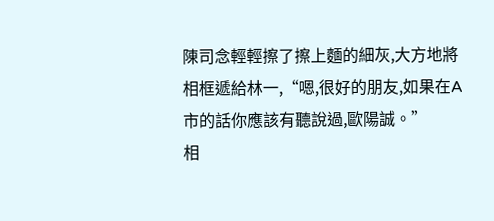陳司念輕輕擦了擦上麵的細灰,大方地將相框遞給林一,“嗯,很好的朋友,如果在A市的話你應該有聽說過,歐陽誠。”
相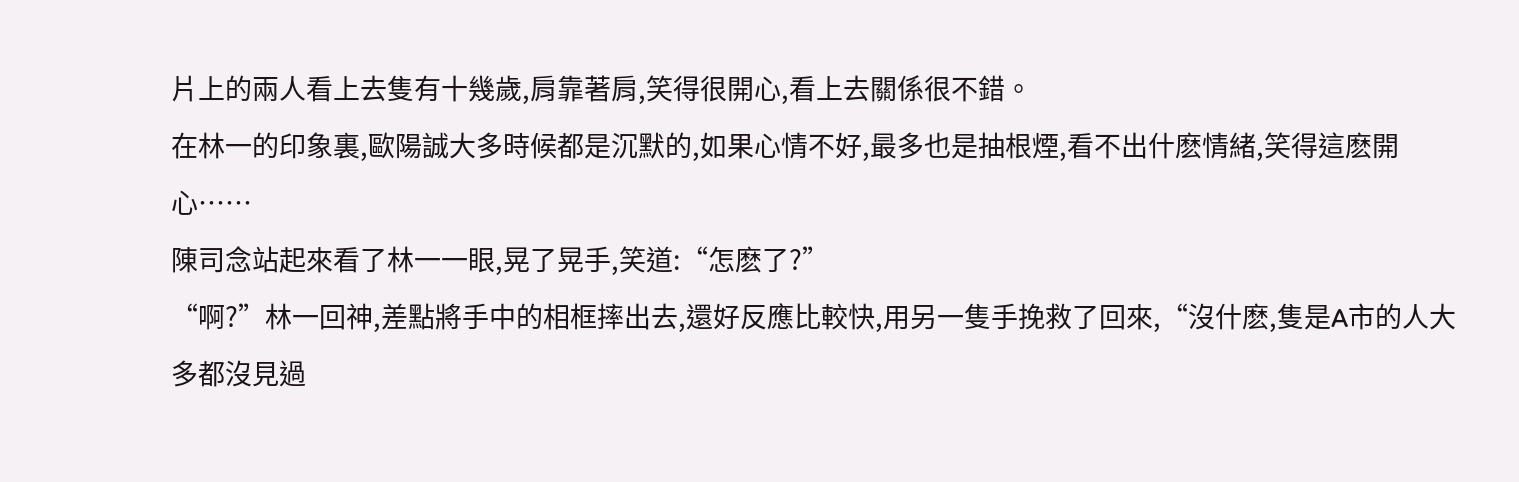片上的兩人看上去隻有十幾歲,肩靠著肩,笑得很開心,看上去關係很不錯。
在林一的印象裏,歐陽誠大多時候都是沉默的,如果心情不好,最多也是抽根煙,看不出什麽情緒,笑得這麽開心……
陳司念站起來看了林一一眼,晃了晃手,笑道:“怎麽了?”
“啊?”林一回神,差點將手中的相框摔出去,還好反應比較快,用另一隻手挽救了回來,“沒什麽,隻是A市的人大多都沒見過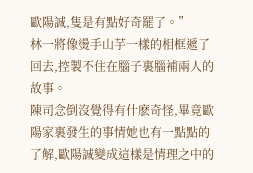歐陽誠,隻是有點好奇罷了。”
林一將像燙手山芋一樣的相框遞了回去,控製不住在腦子裏腦補兩人的故事。
陳司念倒沒覺得有什麽奇怪,畢竟歐陽家裏發生的事情她也有一點點的了解,歐陽誠變成這樣是情理之中的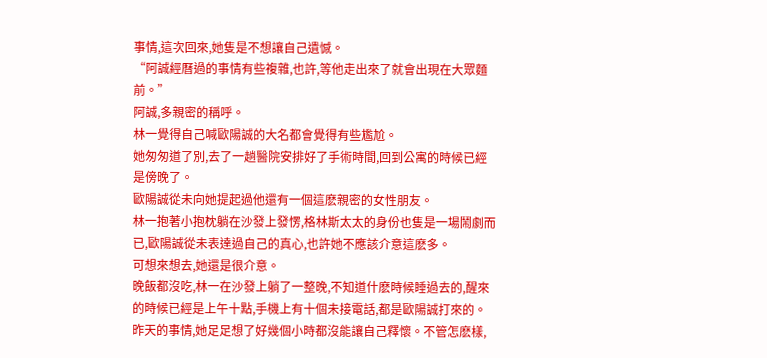事情,這次回來,她隻是不想讓自己遺憾。
“阿誠經曆過的事情有些複雜,也許,等他走出來了就會出現在大眾麵前。”
阿誠,多親密的稱呼。
林一覺得自己喊歐陽誠的大名都會覺得有些尷尬。
她匆匆道了別,去了一趟醫院安排好了手術時間,回到公寓的時候已經是傍晚了。
歐陽誠從未向她提起過他還有一個這麽親密的女性朋友。
林一抱著小抱枕躺在沙發上發愣,格林斯太太的身份也隻是一場鬧劇而已,歐陽誠從未表達過自己的真心,也許她不應該介意這麽多。
可想來想去,她還是很介意。
晚飯都沒吃,林一在沙發上躺了一整晚,不知道什麽時候睡過去的,醒來的時候已經是上午十點,手機上有十個未接電話,都是歐陽誠打來的。
昨天的事情,她足足想了好幾個小時都沒能讓自己釋懷。不管怎麽樣,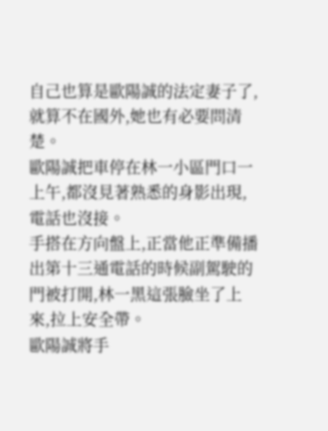自己也算是歐陽誠的法定妻子了,就算不在國外,她也有必要問清楚。
歐陽誠把車停在林一小區門口一上午,都沒見著熟悉的身影出現,電話也沒接。
手搭在方向盤上,正當他正準備播出第十三通電話的時候副駕駛的門被打開,林一黑這張臉坐了上來,拉上安全帶。
歐陽誠將手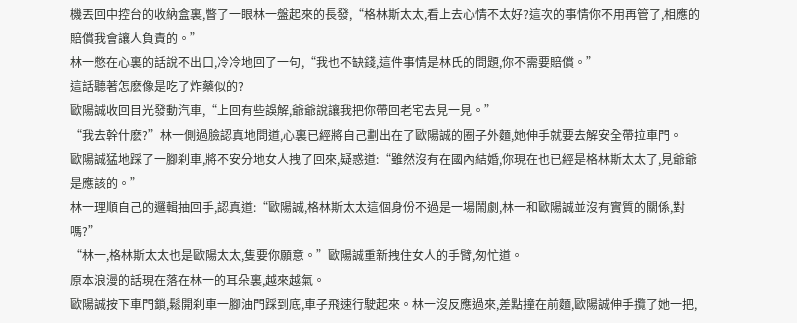機丟回中控台的收納盒裏,瞥了一眼林一盤起來的長發,“格林斯太太,看上去心情不太好?這次的事情你不用再管了,相應的賠償我會讓人負責的。”
林一憋在心裏的話說不出口,冷冷地回了一句,“我也不缺錢,這件事情是林氏的問題,你不需要賠償。”
這話聽著怎麽像是吃了炸藥似的?
歐陽誠收回目光發動汽車,“上回有些誤解,爺爺說讓我把你帶回老宅去見一見。”
“我去幹什麽?”林一側過臉認真地問道,心裏已經將自己劃出在了歐陽誠的圈子外麵,她伸手就要去解安全帶拉車門。
歐陽誠猛地踩了一腳刹車,將不安分地女人拽了回來,疑惑道:“雖然沒有在國內結婚,你現在也已經是格林斯太太了,見爺爺是應該的。”
林一理順自己的邏輯抽回手,認真道:“歐陽誠,格林斯太太這個身份不過是一場鬧劇,林一和歐陽誠並沒有實質的關係,對嗎?”
“林一,格林斯太太也是歐陽太太,隻要你願意。”歐陽誠重新拽住女人的手臂,匆忙道。
原本浪漫的話現在落在林一的耳朵裏,越來越氣。
歐陽誠按下車門鎖,鬆開刹車一腳油門踩到底,車子飛速行駛起來。林一沒反應過來,差點撞在前麵,歐陽誠伸手攬了她一把,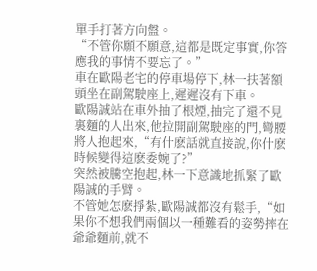單手打著方向盤。
“不管你願不願意,這都是既定事實,你答應我的事情不要忘了。”
車在歐陽老宅的停車場停下,林一扶著額頭坐在副駕駛座上,遲遲沒有下車。
歐陽誠站在車外抽了根煙,抽完了還不見裏麵的人出來,他拉開副駕駛座的門,彎腰將人抱起來,“有什麽話就直接說,你什麽時候變得這麽委婉了?”
突然被騰空抱起,林一下意識地抓緊了歐陽誠的手臂。
不管她怎麽掙紮,歐陽誠都沒有鬆手,“如果你不想我們兩個以一種難看的姿勢摔在爺爺麵前,就不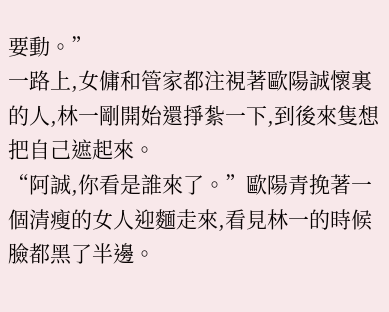要動。”
一路上,女傭和管家都注視著歐陽誠懷裏的人,林一剛開始還掙紮一下,到後來隻想把自己遮起來。
“阿誠,你看是誰來了。”歐陽青挽著一個清瘦的女人迎麵走來,看見林一的時候臉都黑了半邊。